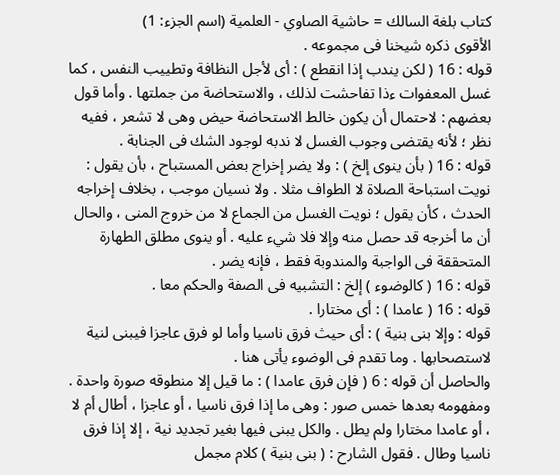كتاب بلغة السالك = حاشية الصاوي - العلمية (اسم الجزء: 1)
الأقوى ذكره شيخنا فى مجموعه .
قوله : 16 ( لكن يندب إذا انقطع ) : أى لأجل النظافة وتطييب النفس ، كما غسل المعفوات ءذا تفاحشت لذلك ، والاستحاضة من جملتها . وأما قول بعضهم : لاحتمال أن يكون خالط الاستحاضة حيض وهى لا تشعر ، ففيه نظر ؛ لأنه يقتضى وجوب الغسل لا ندبه لوجود الشك فى الجنابة .
قوله : 16 ( بأن ينوى إلخ ) : ولا يضر إخراج بعض المستباح ، بأن يقول : نويت استباحة الصلاة لا الطواف مثلا . ولا نسيان موجب ، بخلاف إخراجه الحدث ، كأن يقول ؛ نويت الغسل من الجماع لا من خروج المنى ، والحال أن ما أخرجه قد حصل منه وإلا فلا شيء عليه . أو ينوى مطلق الطهارة المتحققة فى الواجبة والمندوبة فقط ، فإنه يضر .
قوله : 16 ( كالوضوء ) إلخ : التشبيه فى الصفة والحكم معا .
قوله : 16 ( عامدا ) : أى مختارا .
قوله : وإلا بنى بنية ) : أى حيث فرق ناسيا وأما لو فرق عاجزا فيبنى لنية لاستصحابها . وما تقدم فى الوضوء يأتى هنا .
والحاصل أن قوله : 6 ( فإن فرق عامدا ) : ما قيل إلا منطوقه صورة واحدة . ومفهومه بعدها خمس صور : وهى ما إذا فرق ناسيا ، أو عاجزا ، أطال أم لا ، أو عامدا مختارا ولم يطل . والكل يبنى فيها بغير تجديد نية ، إلا إذا فرق ناسيا وطال . فقول الشارح : ( بنى بنية ) كلام مجمل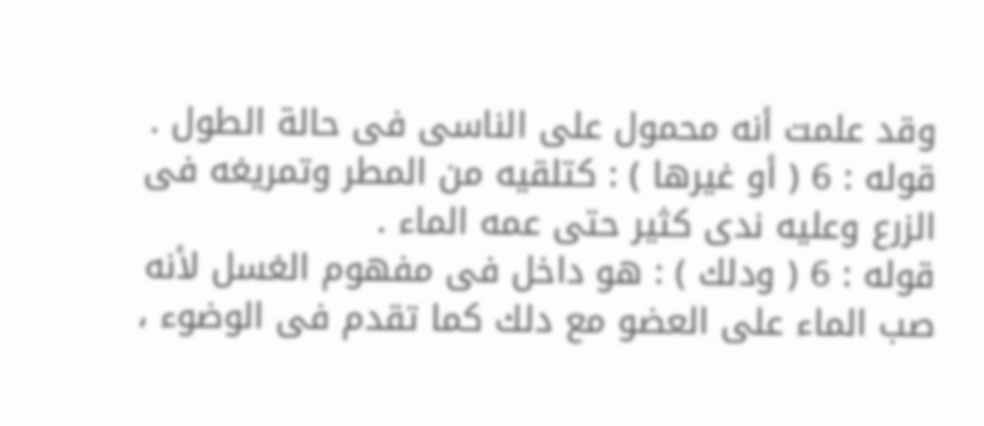وقد علمت أنه محمول على الناسى فى حالة الطول .
قوله : 6 ( أو غيرها ) : كتلقيه من المطر وتمريغه فى الزرع وعليه ندى كثير حتى عمه الماء .
قوله : 6 ( ودلك ) : هو داخل فى مفهوم الغسل لأنه صب الماء على العضو مع دلك كما تقدم فى الوضوء ،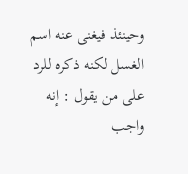وحينئذ فيغنى عنه اسم الغسل لكنه ذكره للرد على من يقول : إنه واجب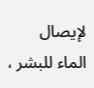لإيصال الماء للبشر ،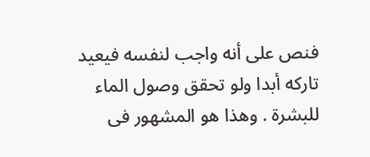فنص على أنه واجب لنفسه فيعيد تاركه أبدا ولو تحقق وصول الماء للبشرة . وهذا هو المشهور فى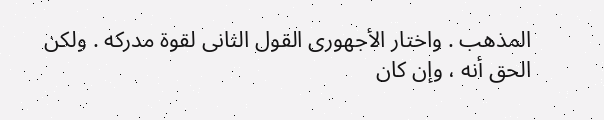المذهب . واختار الأجهورى القول الثانى لقوة مدركه . ولكن الحق أنه ، وإن كان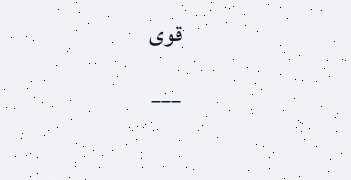قوى
___